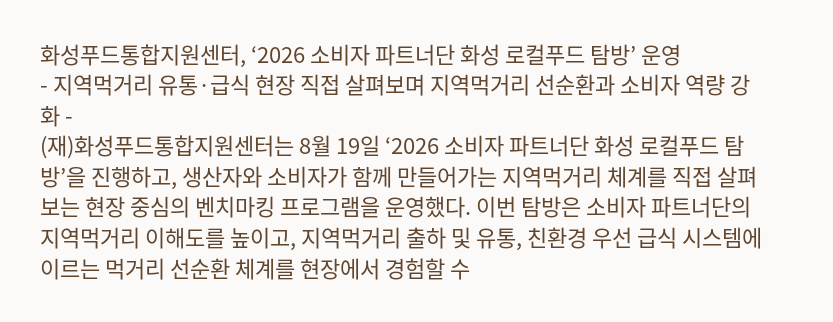화성푸드통합지원센터, ‘2026 소비자 파트너단 화성 로컬푸드 탐방’ 운영
- 지역먹거리 유통·급식 현장 직접 살펴보며 지역먹거리 선순환과 소비자 역량 강화 -
(재)화성푸드통합지원센터는 8월 19일 ‘2026 소비자 파트너단 화성 로컬푸드 탐방’을 진행하고, 생산자와 소비자가 함께 만들어가는 지역먹거리 체계를 직접 살펴보는 현장 중심의 벤치마킹 프로그램을 운영했다. 이번 탐방은 소비자 파트너단의 지역먹거리 이해도를 높이고, 지역먹거리 출하 및 유통, 친환경 우선 급식 시스템에 이르는 먹거리 선순환 체계를 현장에서 경험할 수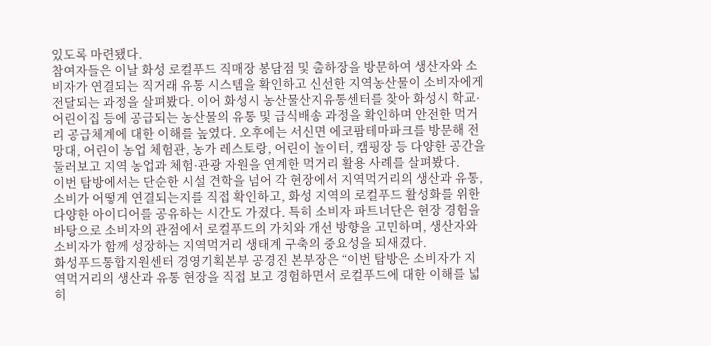있도록 마련됐다.
참여자들은 이날 화성 로컬푸드 직매장 봉담점 및 출하장을 방문하여 생산자와 소비자가 연결되는 직거래 유통 시스템을 확인하고 신선한 지역농산물이 소비자에게 전달되는 과정을 살펴봤다. 이어 화성시 농산물산지유통센터를 찾아 화성시 학교·어린이집 등에 공급되는 농산물의 유통 및 급식배송 과정을 확인하며 안전한 먹거리 공급체계에 대한 이해를 높였다. 오후에는 서신면 에코팜테마파크를 방문해 전망대, 어린이 농업 체험관, 농가 레스토랑, 어린이 놀이터, 캠핑장 등 다양한 공간을 둘러보고 지역 농업과 체험·관광 자원을 연계한 먹거리 활용 사례를 살펴봤다.
이번 탐방에서는 단순한 시설 견학을 넘어 각 현장에서 지역먹거리의 생산과 유통, 소비가 어떻게 연결되는지를 직접 확인하고, 화성 지역의 로컬푸드 활성화를 위한 다양한 아이디어를 공유하는 시간도 가졌다. 특히 소비자 파트너단은 현장 경험을 바탕으로 소비자의 관점에서 로컬푸드의 가치와 개선 방향을 고민하며, 생산자와 소비자가 함께 성장하는 지역먹거리 생태계 구축의 중요성을 되새겼다.
화성푸드통합지원센터 경영기획본부 공경진 본부장은 “이번 탐방은 소비자가 지역먹거리의 생산과 유통 현장을 직접 보고 경험하면서 로컬푸드에 대한 이해를 넓히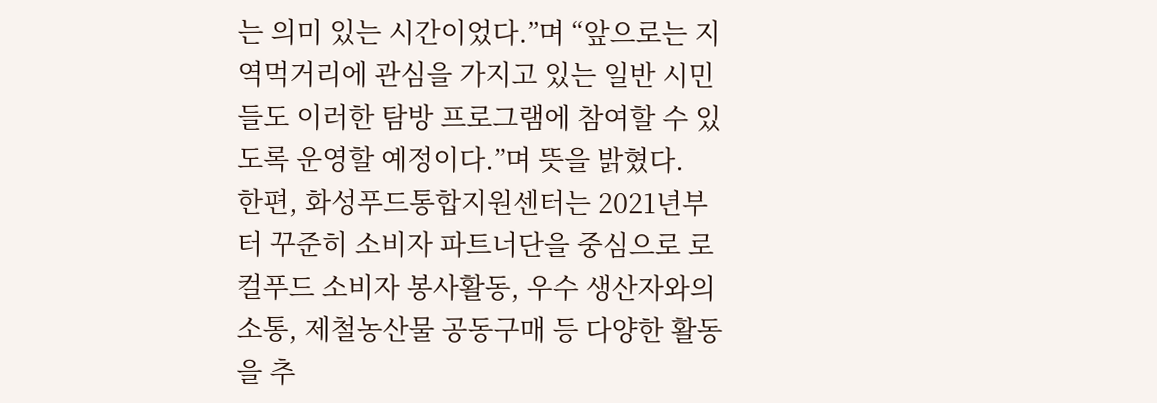는 의미 있는 시간이었다.”며 “앞으로는 지역먹거리에 관심을 가지고 있는 일반 시민들도 이러한 탐방 프로그램에 참여할 수 있도록 운영할 예정이다.”며 뜻을 밝혔다.
한편, 화성푸드통합지원센터는 2021년부터 꾸준히 소비자 파트너단을 중심으로 로컬푸드 소비자 봉사활동, 우수 생산자와의 소통, 제철농산물 공동구매 등 다양한 활동을 추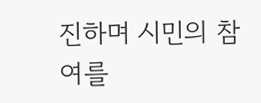진하며 시민의 참여를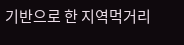기반으로 한 지역먹거리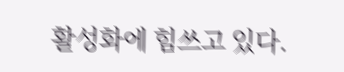활성화에 힘쓰고 있다.